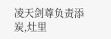凌天剑尊负责添炭,灶里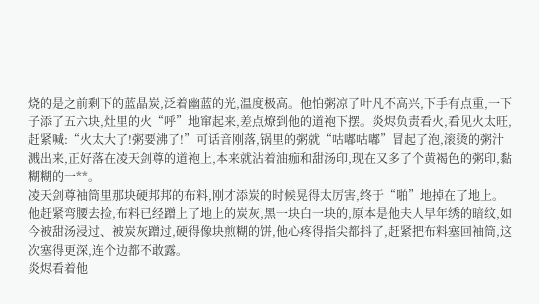烧的是之前剩下的蓝晶炭,泛着幽蓝的光,温度极高。他怕粥凉了叶凡不高兴,下手有点重,一下子添了五六块,灶里的火“呼”地窜起来,差点燎到他的道袍下摆。炎烬负责看火,看见火太旺,赶紧喊:“火太大了!粥要沸了!”可话音刚落,锅里的粥就“咕嘟咕嘟”冒起了泡,滚烫的粥汁溅出来,正好落在凌天剑尊的道袍上,本来就沾着油痂和甜汤印,现在又多了个黄褐色的粥印,黏糊糊的一**。
凌天剑尊袖筒里那块硬邦邦的布料,刚才添炭的时候晃得太厉害,终于“啪”地掉在了地上。他赶紧弯腰去捡,布料已经蹭上了地上的炭灰,黑一块白一块的,原本是他夫人早年绣的暗纹,如今被甜汤浸过、被炭灰蹭过,硬得像块煎糊的饼,他心疼得指尖都抖了,赶紧把布料塞回袖筒,这次塞得更深,连个边都不敢露。
炎烬看着他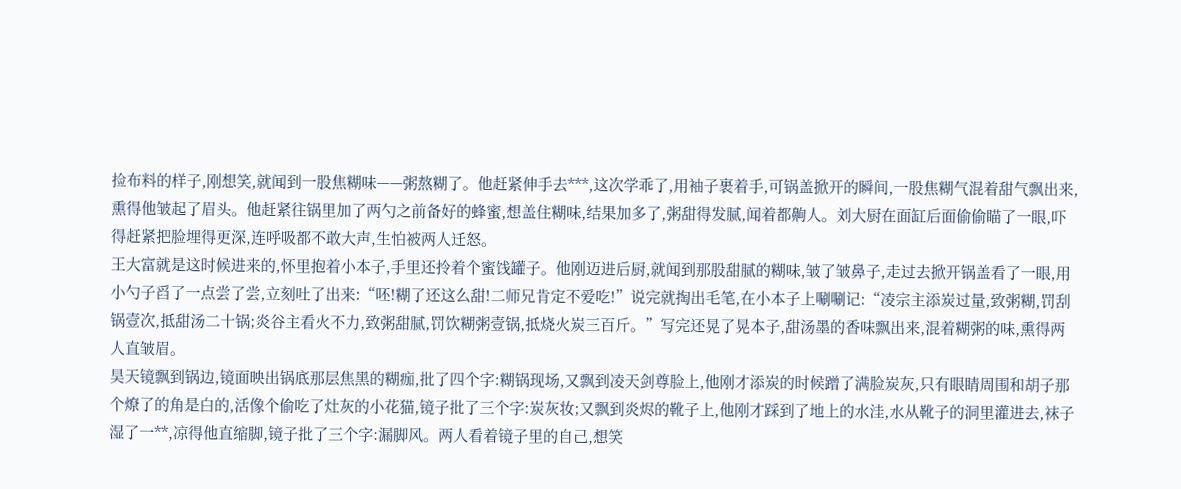捡布料的样子,刚想笑,就闻到一股焦糊味——粥熬糊了。他赶紧伸手去***,这次学乖了,用袖子裹着手,可锅盖掀开的瞬间,一股焦糊气混着甜气飘出来,熏得他皱起了眉头。他赶紧往锅里加了两勺之前备好的蜂蜜,想盖住糊味,结果加多了,粥甜得发腻,闻着都齁人。刘大厨在面缸后面偷偷瞄了一眼,吓得赶紧把脸埋得更深,连呼吸都不敢大声,生怕被两人迁怒。
王大富就是这时候进来的,怀里抱着小本子,手里还拎着个蜜饯罐子。他刚迈进后厨,就闻到那股甜腻的糊味,皱了皱鼻子,走过去掀开锅盖看了一眼,用小勺子舀了一点尝了尝,立刻吐了出来:“呸!糊了还这么甜!二师兄肯定不爱吃!”说完就掏出毛笔,在小本子上唰唰记:“凌宗主添炭过量,致粥糊,罚刮锅壹次,抵甜汤二十锅;炎谷主看火不力,致粥甜腻,罚饮糊粥壹锅,抵烧火炭三百斤。”写完还晃了晃本子,甜汤墨的香味飘出来,混着糊粥的味,熏得两人直皱眉。
昊天镜飘到锅边,镜面映出锅底那层焦黑的糊痂,批了四个字:糊锅现场,又飘到凌天剑尊脸上,他刚才添炭的时候蹭了满脸炭灰,只有眼睛周围和胡子那个燎了的角是白的,活像个偷吃了灶灰的小花猫,镜子批了三个字:炭灰妆;又飘到炎烬的靴子上,他刚才踩到了地上的水洼,水从靴子的洞里灌进去,袜子湿了一**,凉得他直缩脚,镜子批了三个字:漏脚风。两人看着镜子里的自己,想笑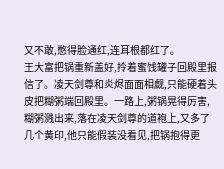又不敢,憋得脸通红,连耳根都红了。
王大富把锅重新盖好,拎着蜜饯罐子回殿里报信了。凌天剑尊和炎烬面面相觑,只能硬着头皮把糊粥端回殿里。一路上,粥锅晃得厉害,糊粥溅出来,落在凌天剑尊的道袍上,又多了几个黄印,他只能假装没看见,把锅抱得更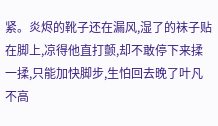紧。炎烬的靴子还在漏风,湿了的袜子贴在脚上,凉得他直打颤,却不敢停下来揉一揉,只能加快脚步,生怕回去晚了叶凡不高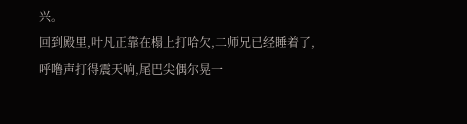兴。
回到殿里,叶凡正靠在榻上打哈欠,二师兄已经睡着了,呼噜声打得震天响,尾巴尖偶尔晃一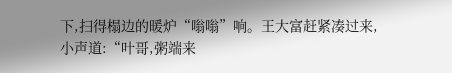下,扫得榻边的暖炉“嗡嗡”响。王大富赶紧凑过来,小声道:“叶哥,粥端来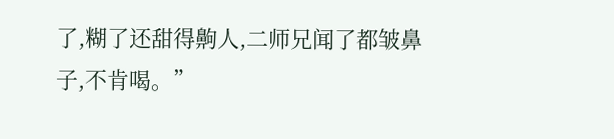了,糊了还甜得齁人,二师兄闻了都皱鼻子,不肯喝。”